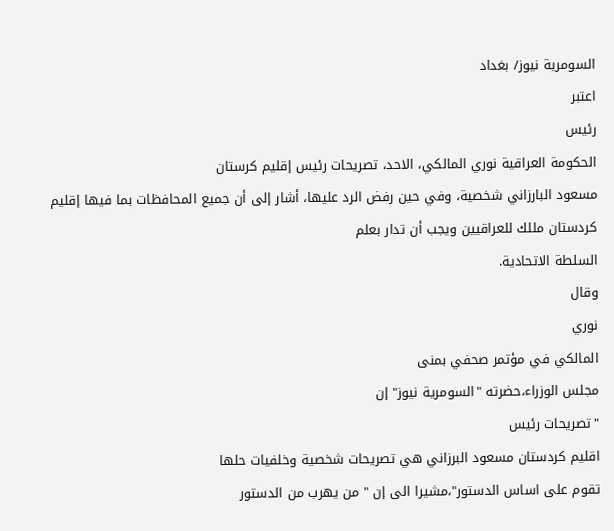السومرية نيوز/ بغداد
اعتبر
رئيس
الحكومة العراقية نوري المالكي، الاحد، تصريحات رئيس إقليم كرستان
مسعود البارزاني شخصية، وفي حين رفض الرد عليها، أشار إلى أن جميع المحافظات بما فيها إقليم
كردستان مللك للعراقيين ويجب أن تدار بعلم
السلطة الاتحادية.
وقال
نوري
المالكي في مؤتمر صحفي بمنى
مجلس الوزراء،حضرته "السومرية نيوز" إن
"تصريحات رئيس
اقليم كردستان مسعود البرزاني هي تصريحات شخصية وخلفيات حلها
تقوم على اساس الدستور"،مشيرا الى إن " من يهرب من الدستور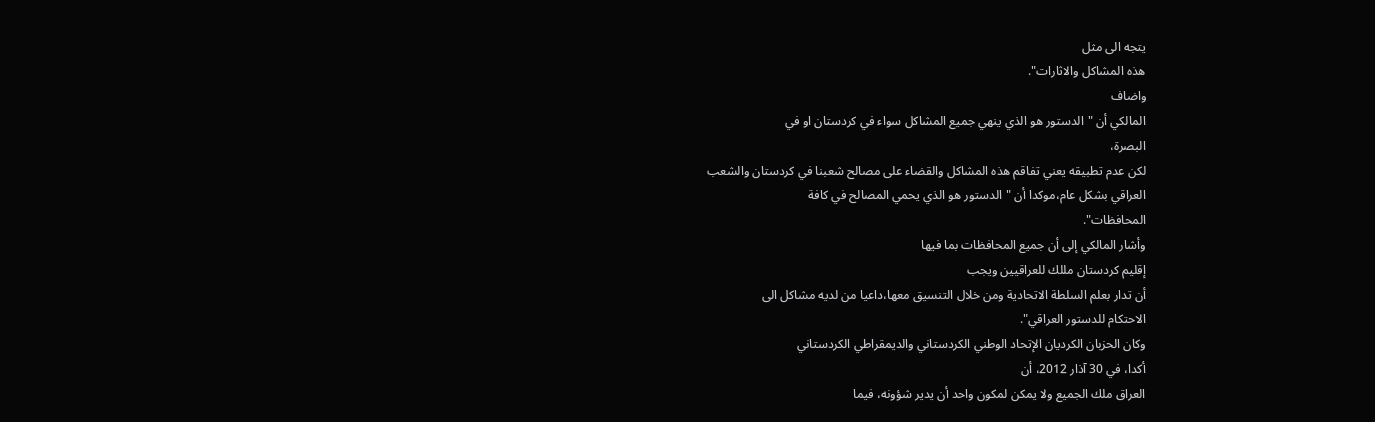يتجه الى مثل
هذه المشاكل والاثارات".
واضاف
المالكي أن "الدستور هو الذي ينهي جميع المشاكل سواء في كردستان او في
البصرة،
لكن عدم تطبيقه يعني تفاقم هذه المشاكل والقضاء على مصالح شعبنا في كردستان والشعب
العراقي بشكل عام،موكدا أن "الدستور هو الذي يحمي المصالح في كافة
المحافظات".
وأشار المالكي إلى أن جميع المحافظات بما فيها
إقليم كردستان مللك للعراقيين ويجب
أن تدار بعلم السلطة الاتحادية ومن خلال التنسيق معها،داعيا من لديه مشاكل الى
الاحتكام للدستور العراقي".
وكان الحزبان الكرديان الإتحاد الوطني الكردستاني والديمقراطي الكردستاني
أكدا، في 30 آذار 2012، أن
العراق ملك الجميع ولا يمكن لمكون واحد أن يدير شؤونه، فيما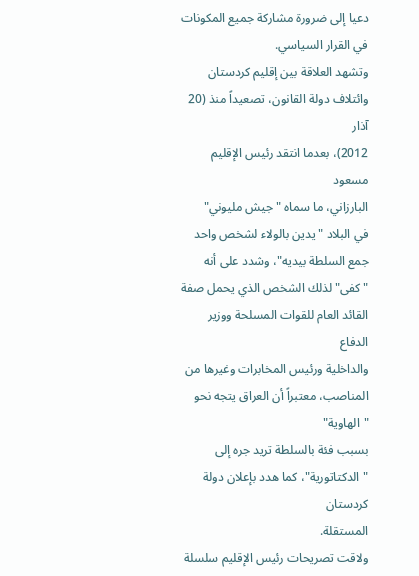دعيا إلى ضرورة مشاركة جميع المكونات في القرار السياسي.
وتشهد العلاقة بين إقليم كردستان وائتلاف دولة القانون، تصعيداً منذ (20 آذار
2012)، بعدما انتقد رئيس الإقليم مسعود
البارزاني، ما سماه "جيش مليوني"
في البلاد "يدين بالولاء لشخص واحد جمع السلطة بيديه"، وشدد على أنه
"كفى" لذلك الشخص الذي يحمل صفة القائد العام للقوات المسلحة ووزير الدفاع
والداخلية ورئيس المخابرات وغيرها من المناصب، معتبراً أن العراق يتجه نحو "الهاوية"
بسبب فئة بالسلطة تريد جره إلى "الدكتاتورية"، كما هدد بإعلان دولة كردستان
المستقلة.
ولاقت تصريحات رئيس الإقليم سلسلة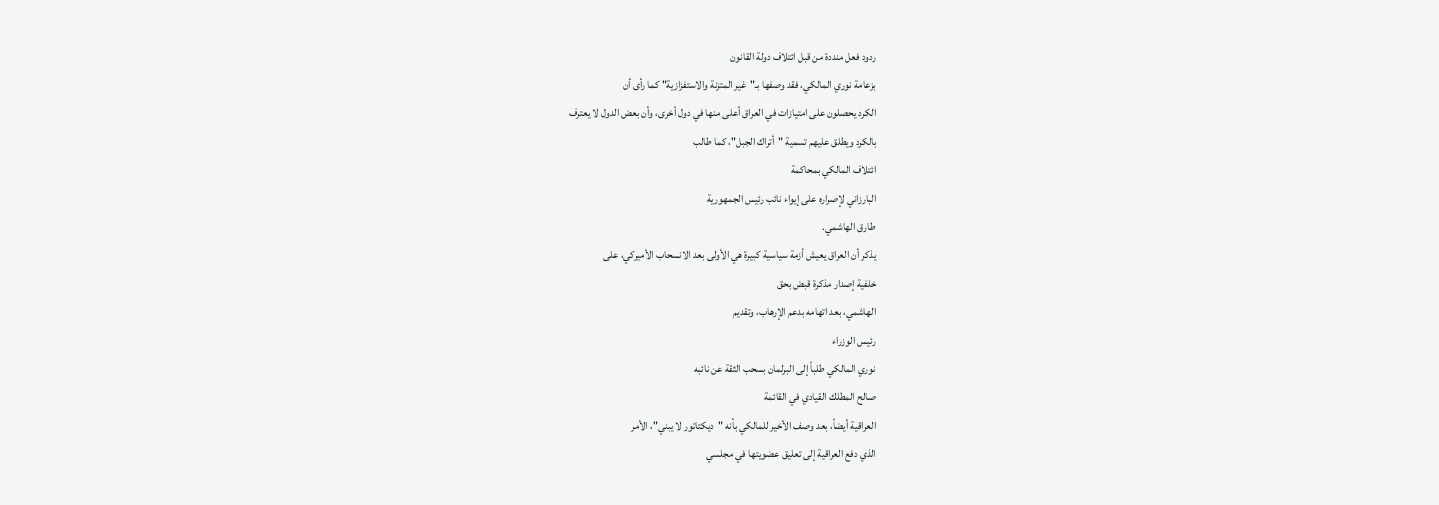ردود فعل منددة من قبل ائتلاف دولة القانون
بزعامة نوري المالكي، فقد وصفها بـ"غير المتزنة والاستفزازية" كما رأى أن
الكرد يحصلون على امتيازات في العراق أعلى منها في دول أخرى، وأن بعض الدول لا يعترف
بالكرد ويطلق عليهم تسمية "أتراك الجبل"، كما طالب
ائتلاف المالكي بمحاكمة
البارزاني لإصراره على إيواء نائب رئيس الجمهورية
طارق الهاشمي.
يذكر أن العراق يعيش أزمة سياسية كبيرة هي الأولى بعد الانسحاب الأميركي، على
خلفية إصدار مذكرة قبض بحق
الهاشمي، بعد اتهامه بدعم الإرهاب، وتقديم
رئيس الوزراء
نوري المالكي طلباً إلى البرلمان بسحب الثقة عن نائبه
صالح المطلك القيادي في القائمة
العراقية أيضاً، بعد وصف الأخير للمالكي بأنه "ديكتاتور لا يبني"، الأمر
الذي دفع العراقية إلى تعليق عضويتها في مجلسي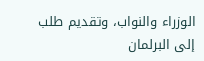الوزراء والنواب، وتقديم طلب إلى البرلمان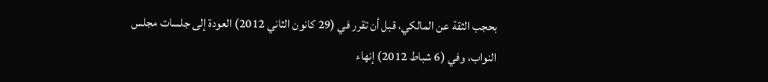بحجب الثقة عن المالكي، قبل أن تقرر في (29 كانون الثاني 2012) العودة إلى جلسات مجلس
النواب، وفي (6 شباط 2012) إنهاء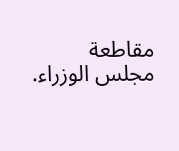مقاطعة
مجلس الوزراء.